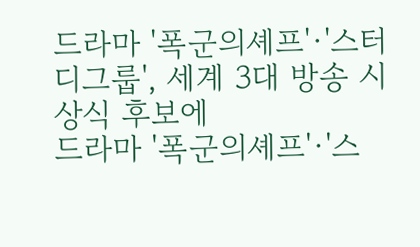드라마 '폭군의셰프'·'스터디그룹', 세계 3대 방송 시상식 후보에
드라마 '폭군의셰프'·'스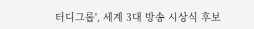터디그룹', 세계 3대 방송 시상식 후보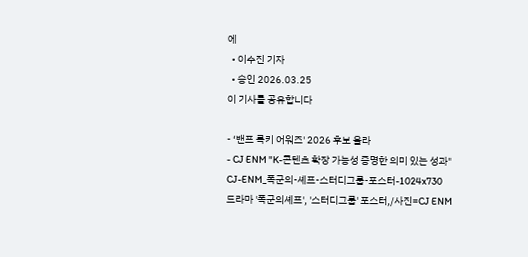에
  • 이수진 기자
  • 승인 2026.03.25
이 기사를 공유합니다

- ‘밴프 록키 어워즈' 2026 후보 올라
- CJ ENM "K-콘텐츠 확장 가능성 증명한 의미 있는 성과"
CJ-ENM_폭군의-셰프-스터디그룹-포스터-1024x730
드라마 '폭군의셰프', '스터디그룹' 포스터,/사진=CJ ENM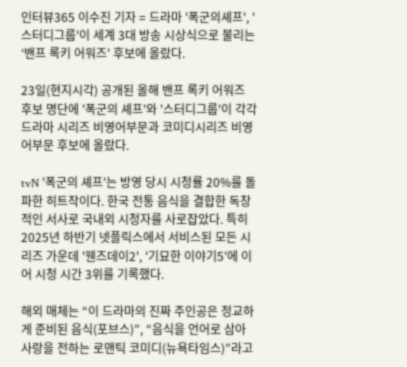인터뷰365 이수진 기자 = 드라마 '폭군의셰프', '스터디그룹'이 세계 3대 방송 시상식으로 불리는 ‘밴프 록키 어워즈' 후보에 올랐다.

23일(현지시각) 공개된 올해 밴프 록키 어워즈 후보 명단에 '폭군의 셰프'와 '스터디그룹'이 각각 드라마 시리즈 비영어부문과 코미디시리즈 비영어부문 후보에 올랐다.

tvN '폭군의 셰프'는 방영 당시 시청률 20%를 돌파한 히트작이다. 한국 전통 음식을 결합한 독창적인 서사로 국내외 시청자를 사로잡았다. 특히 2025년 하반기 넷플릭스에서 서비스된 모든 시리즈 가운데 '웬즈데이2', '기묘한 이야기5'에 이어 시청 시간 3위를 기록했다.

해외 매체는 “이 드라마의 진짜 주인공은 정교하게 준비된 음식(포브스)”, “음식을 언어로 삼아 사랑을 전하는 로맨틱 코미디(뉴욕타임스)”라고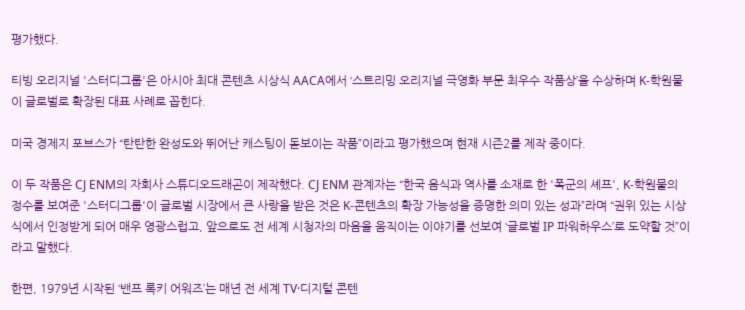평가했다.

티빙 오리지널 '스터디그룹'은 아시아 최대 콘텐츠 시상식 AACA에서 ‘스트리밍 오리지널 극영화 부문 최우수 작품상’을 수상하며 K-학원물이 글로벌로 확장된 대표 사례로 꼽힌다.

미국 경제지 포브스가 “탄탄한 완성도와 뛰어난 캐스팅이 돋보이는 작품”이라고 평가했으며 현재 시즌2를 제작 중이다.

이 두 작품은 CJ ENM의 자회사 스튜디오드래곤이 제작했다. CJ ENM 관계자는 “한국 음식과 역사를 소재로 한 '폭군의 셰프', K-학원물의 정수를 보여준 '스터디그룹'이 글로벌 시장에서 큰 사랑을 받은 것은 K-콘텐츠의 확장 가능성을 증명한 의미 있는 성과”라며 “권위 있는 시상식에서 인정받게 되어 매우 영광스럽고, 앞으로도 전 세계 시청자의 마음을 움직이는 이야기를 선보여 ‘글로벌 IP 파워하우스’로 도약할 것”이라고 말했다.

한편, 1979년 시작된 ‘밴프 록키 어워즈’는 매년 전 세계 TV·디지털 콘텐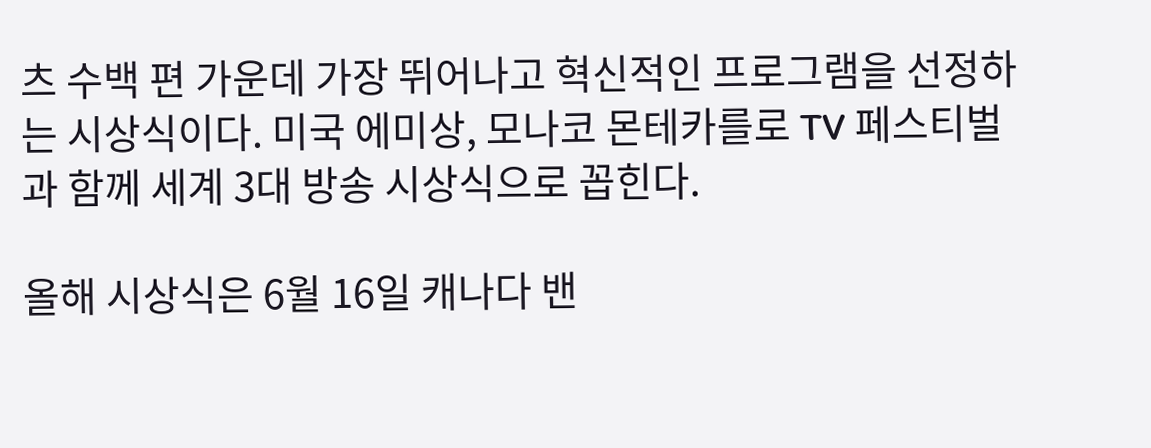츠 수백 편 가운데 가장 뛰어나고 혁신적인 프로그램을 선정하는 시상식이다. 미국 에미상, 모나코 몬테카를로 TV 페스티벌과 함께 세계 3대 방송 시상식으로 꼽힌다.

올해 시상식은 6월 16일 캐나다 밴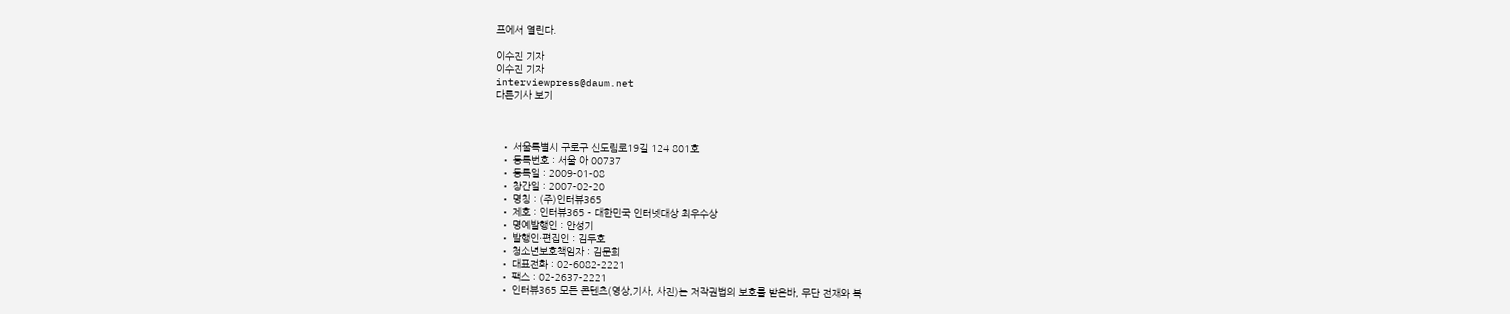프에서 열린다.

이수진 기자
이수진 기자
interviewpress@daum.net
다른기사 보기



  • 서울특별시 구로구 신도림로19길 124 801호
  • 등록번호 : 서울 아 00737
  • 등록일 : 2009-01-08
  • 창간일 : 2007-02-20
  • 명칭 : (주)인터뷰365
  • 제호 : 인터뷰365 - 대한민국 인터넷대상 최우수상
  • 명예발행인 : 안성기
  • 발행인·편집인 : 김두호
  • 청소년보호책임자 : 김문희
  • 대표전화 : 02-6082-2221
  • 팩스 : 02-2637-2221
  • 인터뷰365 모든 콘텐츠(영상,기사, 사진)는 저작권법의 보호를 받은바, 무단 전재와 복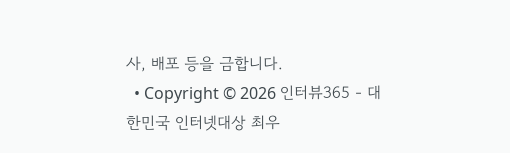사, 배포 등을 금합니다.
  • Copyright © 2026 인터뷰365 - 대한민국 인터넷대상 최우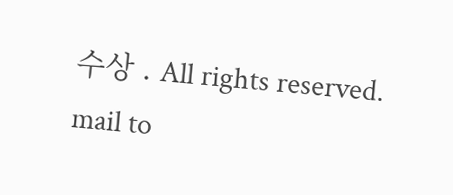수상 . All rights reserved. mail to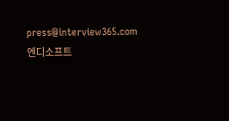press@interview365.com
엔디소프트